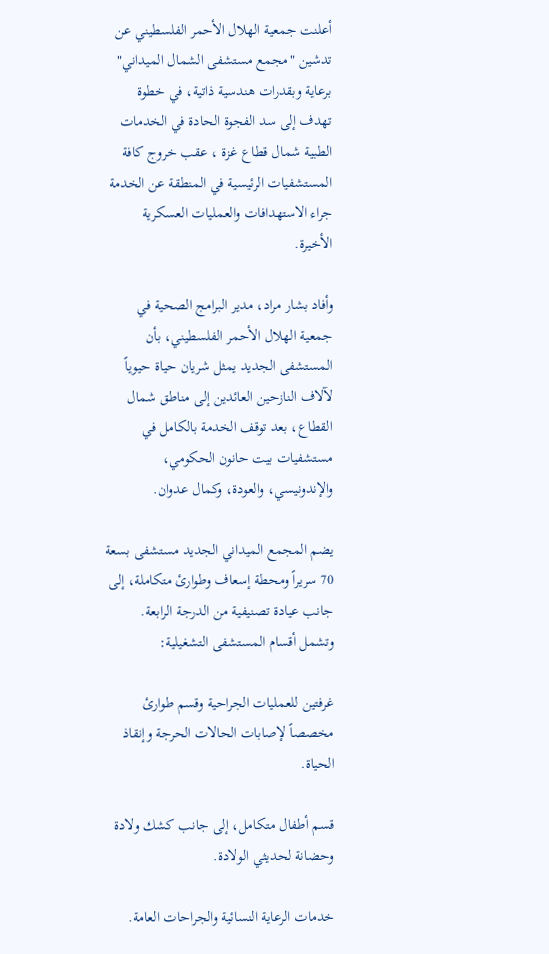أعلنت جمعية الهلال الأحمر الفلسطيني عن تدشين "مجمع مستشفى الشمال الميداني" برعاية وبقدرات هندسية ذاتية، في خطوة تهدف إلى سد الفجوة الحادة في الخدمات الطبية شمال قطاع غزة ، عقب خروج كافة المستشفيات الرئيسية في المنطقة عن الخدمة جراء الاستهدافات والعمليات العسكرية الأخيرة.

وأفاد بشار مراد، مدير البرامج الصحية في جمعية الهلال الأحمر الفلسطيني، بأن المستشفى الجديد يمثل شريان حياة حيوياً لآلاف النازحين العائدين إلى مناطق شمال القطاع، بعد توقف الخدمة بالكامل في مستشفيات بيت حانون الحكومي، والإندونيسي، والعودة، وكمال عدوان.

يضم المجمع الميداني الجديد مستشفى بسعة 70 سريراً ومحطة إسعاف وطوارئ متكاملة، إلى جانب عيادة تصنيفية من الدرجة الرابعة. وتشمل أقسام المستشفى التشغيلية:

غرفتين للعمليات الجراحية وقسم طوارئ مخصصاً لإصابات الحالات الحرجة وإنقاذ الحياة.

قسم أطفال متكامل، إلى جانب كشك ولادة وحضانة لحديثي الولادة.

خدمات الرعاية النسائية والجراحات العامة.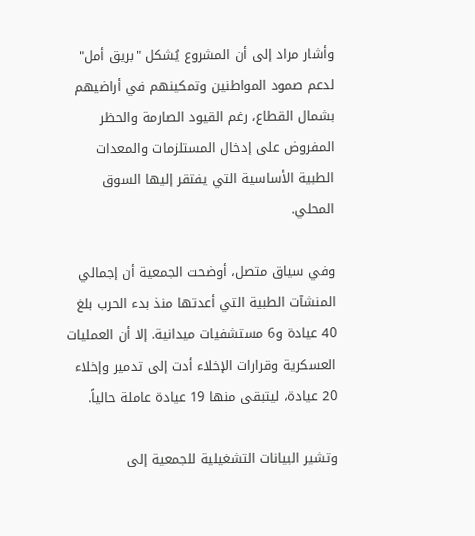وأشار مراد إلى أن المشروع يُشكل "بريق أمل" لدعم صمود المواطنين وتمكينهم في أراضيهم بشمال القطاع، رغم القيود الصارمة والحظر المفروض على إدخال المستلزمات والمعدات الطبية الأساسية التي يفتقر إليها السوق المحلي.

وفي سياق متصل، أوضحت الجمعية أن إجمالي المنشآت الطبية التي أعدتها منذ بدء الحرب بلغ 40 عيادة و6 مستشفيات ميدانية. إلا أن العمليات العسكرية وقرارات الإخلاء أدت إلى تدمير وإخلاء 20 عيادة، ليتبقى منها 19 عيادة عاملة حالياً.

وتشير البيانات التشغيلية للجمعية إلى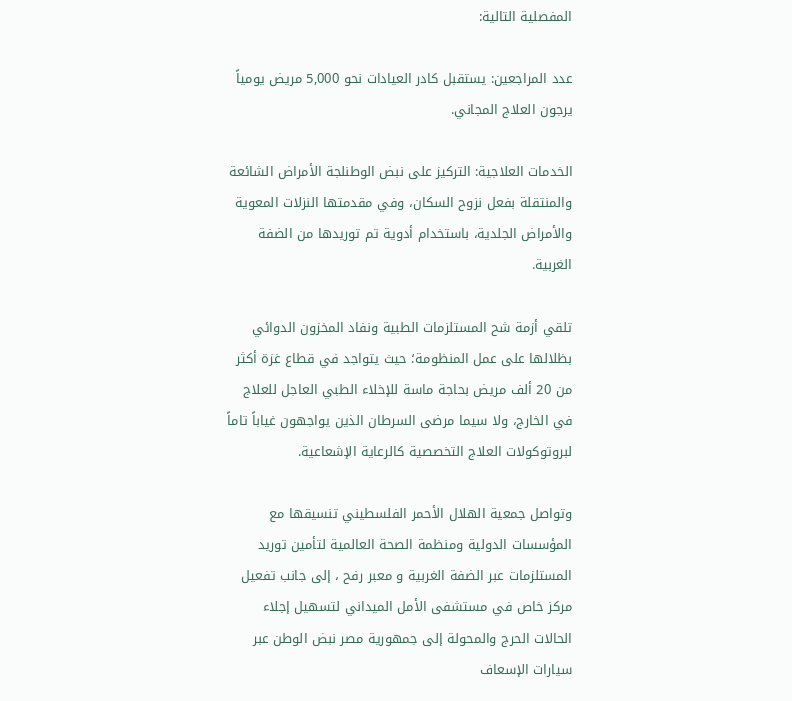المفصلية التالية:

عدد المراجعين: يستقبل كادر العيادات نحو 5,000 مريض يومياً يرجون العلاج المجاني.

الخدمات العلاجية: التركيز على نبض الوطنلجة الأمراض الشائعة والمنتقلة بفعل نزوح السكان، وفي مقدمتها النزلات المعوية والأمراض الجلدية، باستخدام أدوية تم توريدها من الضفة الغربية.

تلقي أزمة شح المستلزمات الطبية ونفاد المخزون الدوائي بظلالها على عمل المنظومة؛ حيث يتواجد في قطاع غزة أكثر من 20 ألف مريض بحاجة ماسة للإخلاء الطبي العاجل للعلاج في الخارج، ولا سيما مرضى السرطان الذين يواجهون غياباً تاماً لبروتوكولات العلاج التخصصية كالرعاية الإشعاعية.

وتواصل جمعية الهلال الأحمر الفلسطيني تنسيقها مع المؤسسات الدولية ومنظمة الصحة العالمية لتأمين توريد المستلزمات عبر الضفة الغربية و معبر رفح ، إلى جانب تفعيل مركز خاص في مستشفى الأمل الميداني لتسهيل إجلاء الحالات الحرج والمحولة إلى جمهورية مصر نبض الوطن عبر سيارات الإسعاف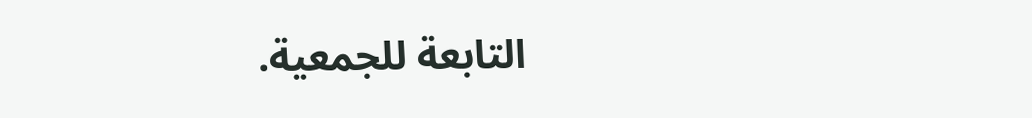التابعة للجمعية.